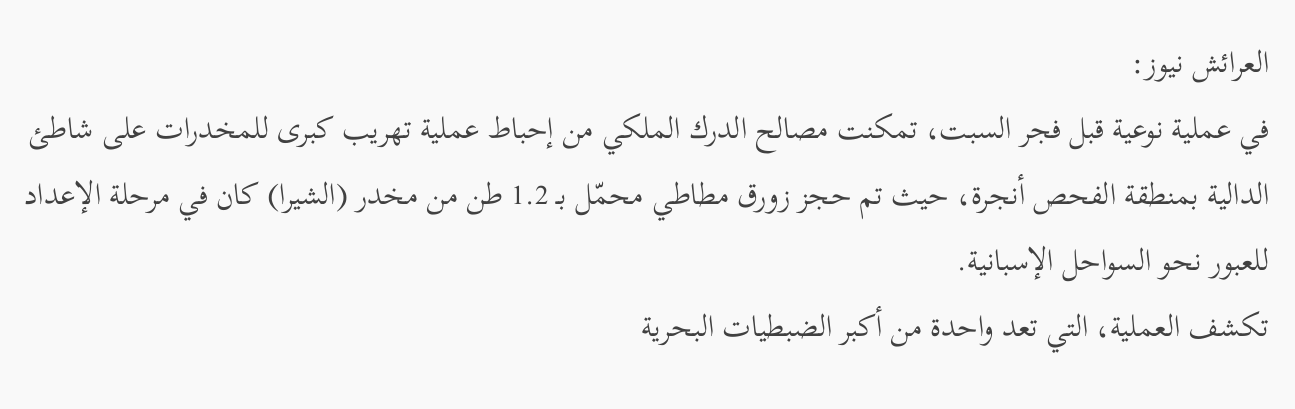العرائش نيوز:
في عملية نوعية قبل فجر السبت، تمكنت مصالح الدرك الملكي من إحباط عملية تهريب كبرى للمخدرات على شاطئ الدالية بمنطقة الفحص أنجرة، حيث تم حجز زورق مطاطي محمّل بـ 1.2 طن من مخدر (الشيرا) كان في مرحلة الإعداد للعبور نحو السواحل الإسبانية.
تكشف العملية، التي تعد واحدة من أكبر الضبطيات البحرية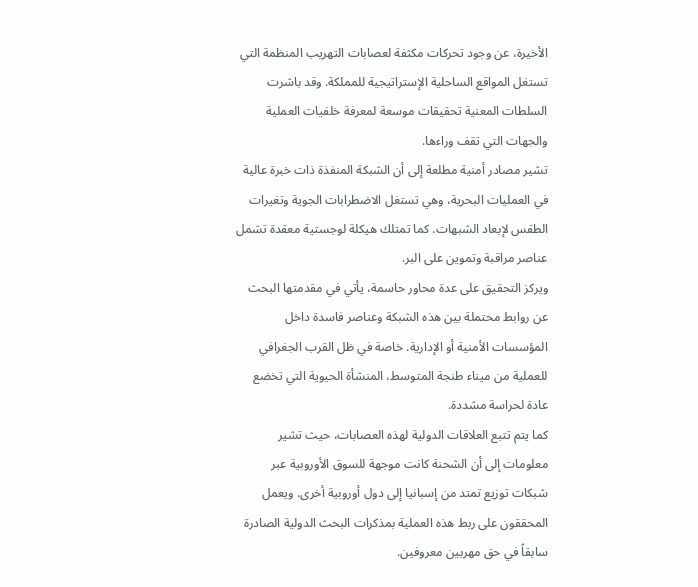الأخيرة، عن وجود تحركات مكثفة لعصابات التهريب المنظمة التي تستغل المواقع الساحلية الإستراتيجية للمملكة. وقد باشرت السلطات المعنية تحقيقات موسعة لمعرفة خلفيات العملية والجهات التي تقف وراءها.
تشير مصادر أمنية مطلعة إلى أن الشبكة المنفذة ذات خبرة عالية في العمليات البحرية، وهي تستغل الاضطرابات الجوية وتغيرات الطقس لإبعاد الشبهات. كما تمتلك هيكلة لوجستية معقدة تشمل عناصر مراقبة وتموين على البر.
ويركز التحقيق على عدة محاور حاسمة، يأتي في مقدمتها البحث عن روابط محتملة بين هذه الشبكة وعناصر فاسدة داخل المؤسسات الأمنية أو الإدارية. خاصة في ظل القرب الجغرافي للعملية من ميناء طنجة المتوسط، المنشأة الحيوية التي تخضع عادة لحراسة مشددة.
كما يتم تتبع العلاقات الدولية لهذه العصابات، حيث تشير معلومات إلى أن الشحنة كانت موجهة للسوق الأوروبية عبر شبكات توزيع تمتد من إسبانيا إلى دول أوروبية أخرى. ويعمل المحققون على ربط هذه العملية بمذكرات البحث الدولية الصادرة سابقاً في حق مهربين معروفين.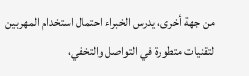من جهة أخرى، يدرس الخبراء احتمال استخدام المهربين لتقنيات متطورة في التواصل والتخفي،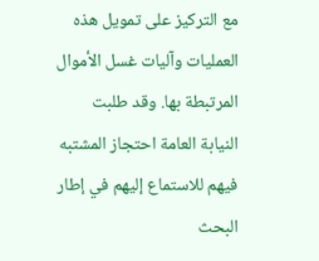مع التركيز على تمويل هذه العمليات وآليات غسل الأموال المرتبطة بها. وقد طلبت النيابة العامة احتجاز المشتبه فيهم للاستماع إليهم في إطار البحث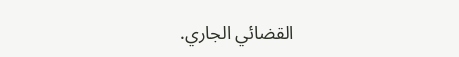القضائي الجاري.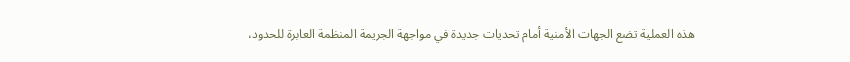هذه العملية تضع الجهات الأمنية أمام تحديات جديدة في مواجهة الجريمة المنظمة العابرة للحدود،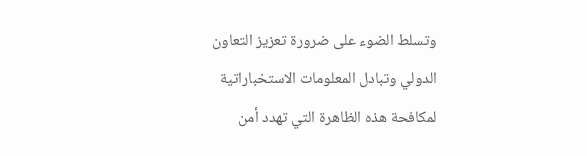وتسلط الضوء على ضرورة تعزيز التعاون الدولي وتبادل المعلومات الاستخباراتية لمكافحة هذه الظاهرة التي تهدد أمن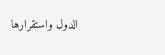الدول واستقرارها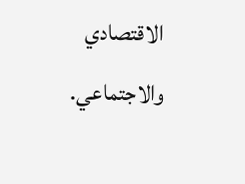الاقتصادي والاجتماعي.